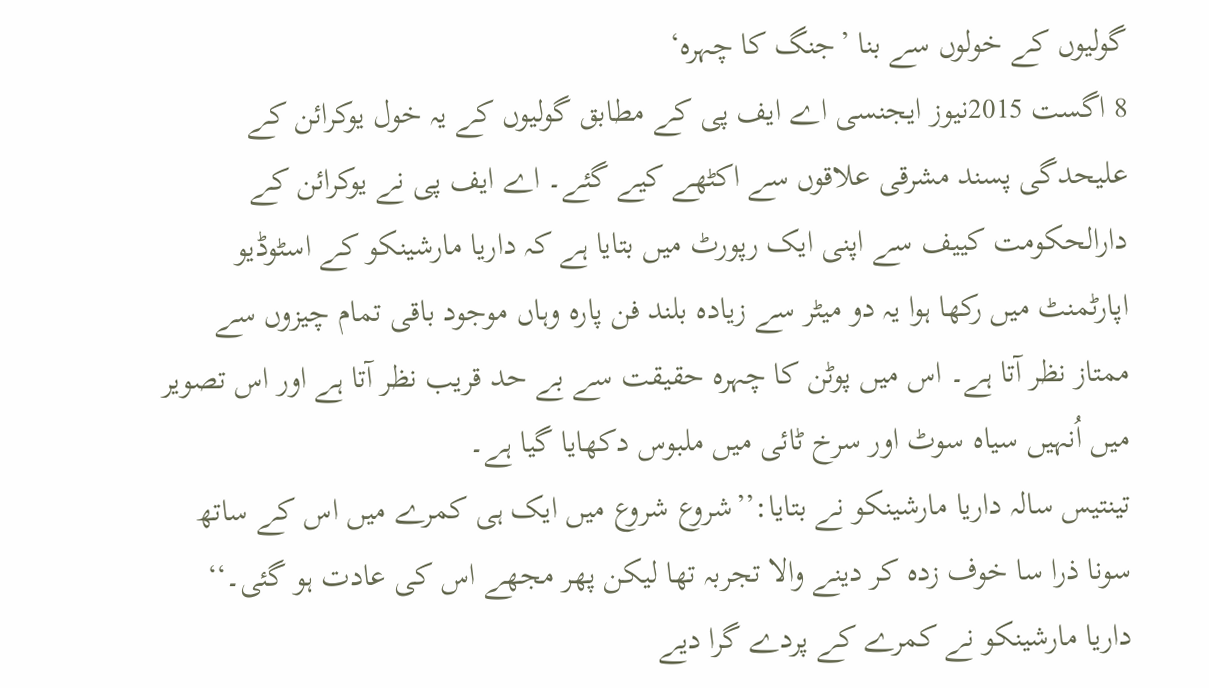گولیوں کے خولوں سے بنا ’جنگ کا چہرہ‘
8 اگست 2015نیوز ایجنسی اے ایف پی کے مطابق گولیوں کے یہ خول یوکرائن کے علیحدگی پسند مشرقی علاقوں سے اکٹھے کیے گئے۔ اے ایف پی نے یوکرائن کے دارالحکومت کییف سے اپنی ایک رپورٹ میں بتایا ہے کہ داریا مارشینکو کے اسٹوڈیو اپارٹمنٹ میں رکھا ہوا یہ دو میٹر سے زیادہ بلند فن پارہ وہاں موجود باقی تمام چیزوں سے ممتاز نظر آتا ہے۔ اس میں پوٹن کا چہرہ حقیقت سے بے حد قریب نظر آتا ہے اور اس تصویر میں اُنہیں سیاہ سوٹ اور سرخ ٹائی میں ملبوس دکھایا گیا ہے۔
تینتیس سالہ داریا مارشینکو نے بتایا:’’شروع شروع میں ایک ہی کمرے میں اس کے ساتھ سونا ذرا سا خوف زدہ کر دینے والا تجربہ تھا لیکن پھر مجھے اس کی عادت ہو گئی۔‘‘
داریا مارشینکو نے کمرے کے پردے گرا دیے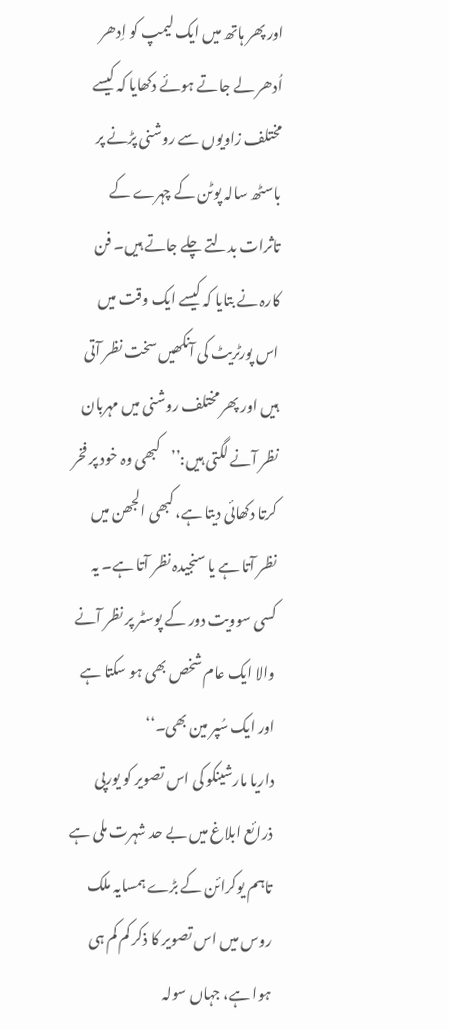اور پھر ہاتھ میں ایک لیمپ کو اِدھر اُدھر لے جاتے ہوئے دکھایا کہ کیسے مختلف زاویوں سے روشنی پڑنے پر باسٹھ سالہ پوٹن کے چہرے کے تاثرات بدلتے چلے جاتے ہیں۔ فن کارہ نے بتایا کہ کیسے ایک وقت میں اس پورٹریٹ کی آنکھیں سخت نظر آتی ہیں اور پھر مختلف روشنی میں مہربان نظر آنے لگتی ہیں:’’کبھی وہ خود پر فخر کرتا دکھائی دیتا ہے، کبھی الجھن میں نظر آتا ہے یا سنجیدہ نظر آتا ہے۔ یہ کسی سوویت دور کے پوسٹر پر نظر آنے والا ایک عام شخص بھی ہو سکتا ہے اور ایک سُپر مین بھی۔‘‘
داریا مارشینکو کی اس تصویر کو یورپی ذرائع ابلاغ میں بے حد شہرت ملی ہے تاہم یوکرائن کے بڑے ہمسایہ ملک روس میں اس تصویر کا ذکر کم کم ہی ہوا ہے، جہاں سولہ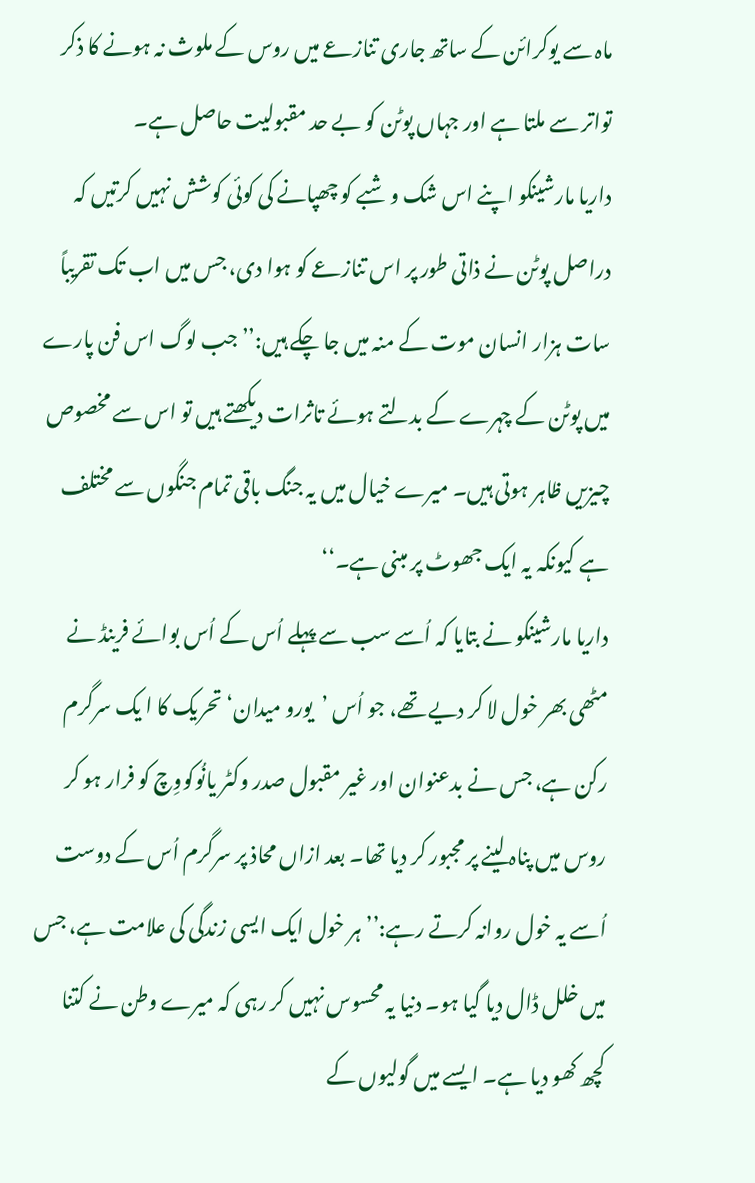ماہ سے یوکرائن کے ساتھ جاری تنازعے میں روس کے ملوث نہ ہونے کا ذکر تواتر سے ملتا ہے اور جہاں پوٹن کو بے حد مقبولیت حاصل ہے۔
داریا مارشینکو اپنے اس شک و شبے کو چھپانے کی کوئی کوشش نہیں کرتیں کہ دراصل پوٹن نے ذاتی طور پر اس تنازعے کو ہوا دی، جس میں اب تک تقریباً سات ہزار انسان موت کے منہ میں جا چکے ہیں:’’جب لوگ اس فن پارے میں پوٹن کے چہرے کے بدلتے ہوئے تاثرات دیکھتے ہیں تو اس سے مخصوص چیزیں ظاہر ہوتی ہیں۔ میرے خیال میں یہ جنگ باقی تمام جنگوں سے مختلف ہے کیونکہ یہ ایک جھوٹ پر مبنی ہے۔‘‘
داریا مارشینکو نے بتایا کہ اُسے سب سے پہلے اُس کے اُس بوائے فرینڈ نے مٹھی بھر خول لا کر دیے تھے، جو اُس ’یورو میدان‘ تحریک کا ا یک سرگرم رکن ہے، جس نے بدعنوان اور غیر مقبول صدر وکٹر یانُوکووِچ کو فرار ہو کر روس میں پناہ لینے پر مجبور کر دیا تھا۔ بعد ازاں محاذ پر سرگرم اُس کے دوست اُسے یہ خول روانہ کرتے رہے:’’ہر خول ایک ایسی زندگی کی علامت ہے، جس میں خلل ڈال دیا گیا ہو۔ دنیا یہ محسوس نہیں کر رہی کہ میرے وطن نے کتنا کچھ کھو دیا ہے۔ ایسے میں گولیوں کے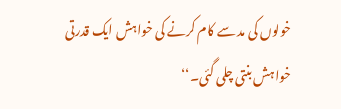خولوں کی مد سے کام کرنے کی خواہش ایک قدرتی خواہش بنتی چلی گئی۔‘‘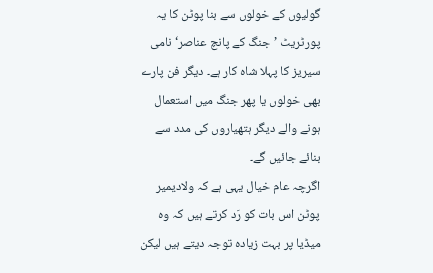گولیوں کے خولوں سے بنا پوٹن کا یہ پورٹریٹ ’جنگ کے پانچ عناصر‘ نامی سیریز کا پہلا شاہ کار ہے۔ دیگر فن پارے بھی خولوں یا پھر جنگ میں استعمال ہونے والے دیگر ہتھیاروں کی مدد سے بنائے جائیں گے۔
اگرچہ عام خیال یہی ہے کہ ولادیمیر پوٹن اس بات کو رَد کرتے ہیں کہ وہ میڈیا پر بہت زیادہ توجہ دیتے ہیں لیکن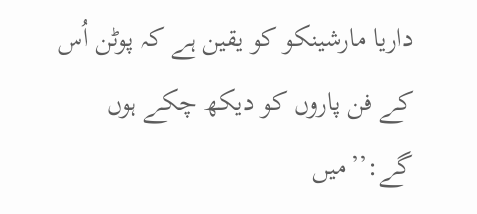داریا مارشینکو کو یقین ہے کہ پوٹن اُس کے فن پاروں کو دیکھ چکے ہوں گے:’’میں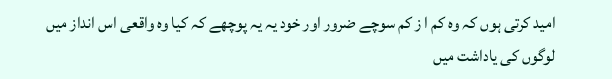امید کرتی ہوں کہ وہ کم ا ز کم سوچے ضرور اور خود یہ یہ پوچھے کہ کیا وہ واقعی اس انداز میں لوگوں کی یاداشت میں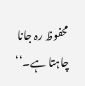محفوظ رہ جانا چاہتا ہے۔‘‘